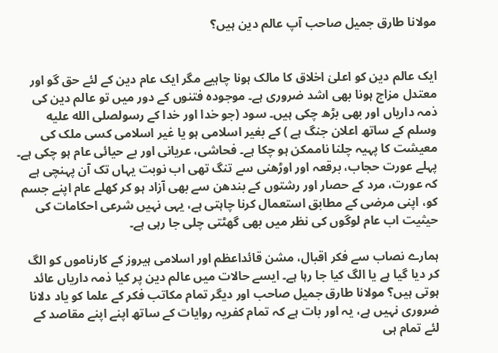مولانا طارق جمیل صاحب آپ عالم دین ہیں؟


ایک عالم دین کو اعلیٰ اخلاق کا مالک ہونا چاہیے مگر ایک عام دین کے لئے حق گو اور معتدل مزاج ہونا بھی اشد ضروری ہے۔ موجودہ فتنوں کے دور میں تو عالم دین کی ذمہ داریاں اور بھی بڑھ چکی ہیں۔ سود (جو خدا اور خدا کے رسولصلى الله عليه وسلم کے ساتھ اعلان جنگ ہے ) کے بغیر اسلامی ہو یا غیر اسلامی کسی ملک کی معیشت کا پہیہ چلنا ناممکن ہو چکا ہے۔ فحاشی، عریانی اور بے حیائی عام ہو چکی ہے۔ پہلے عورت حجاب، برقعہ اور اوڑھنی سے تنگ تھی اب نوبت یہاں تک آن پہنچی ہے کہ عورت، مرد کے حصار اور رشتوں کے بندھن سے بھی آزاد ہو کر کھلے عام اپنے جسم کو، اپنی مرضی کے مطابق استعمال کرنا چاہتی ہے، یہی نہیں شرعی احکامات کی حیثیت اب عام لوگوں کی نظر میں بھی گھٹتی چلی جا رہی ہے۔

ہمارے نصاب سے فکر اقبال، مشن قائداعظم اور اسلامی ہیروز کے کارناموں کو الگ کر دیا گیا ہے یا الگ کیا جا رہا ہے۔ ایسے حالات میں عالم دین پر کیا ذمہ داریاں عائد ہوتی ہیں؟ مولانا طارق جمیل صاحب اور دیگر تمام مکاتب فکر کے علما کو یاد دلانا ضروری نہیں ہے، یہ اور بات ہے کہ تمام کفریہ روایات کے ساتھ اپنے اپنے مقاصد کے لئے تمام ہی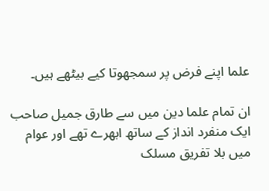علما اپنے فرض پر سمجھوتا کیے بیٹھے ہیں۔

ان تمام علما دین میں سے طارق جمیل صاحب ایک منفرد انداز کے ساتھ ابھرے تھے اور عوام میں بلا تفریق مسلک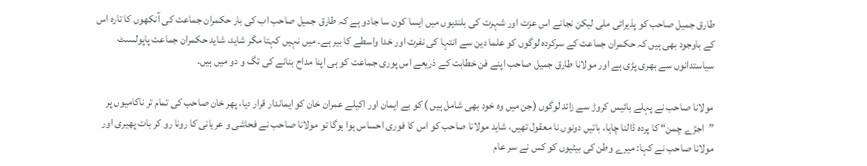طارق جمیل صاحب کو پذیرائی ملی لیکن نجانے اس عزت اور شہرت کی بلندیوں میں ایسا کون سا جادو ہے کہ طارق جمیل صاحب اب کی بار حکمران جماعت کی آنکھوں کا تارہ اس کے باوجود بھی ہیں کہ حکمران جماعت کے سرکردہ لوگوں کو علما دین سے انتہا کی نفرت اور خدا واسطے کا بیر ہے۔ میں نہیں کہتا مگر شاید، شاید حکمران جماعت پاپولسںٹ سیاستدانوں سے بھری پڑی ہے اور مولانا طارق جمیل صاحب اپنے فن خطابت کے ذریعے اس پوری جماعت کو ہی اپنا مداح بنانے کی تگ و دو میں ہیں۔

مولانا صاحب نے پہلے بائیس کروڑ سے زائد لوگوں (جن میں وہ خود بھی شامل ہیں ) کو بے ایمان اور اکیلے عمران خان کو ایماندار قرار دیا، پھر خان صاحب کی تمام تر ناکامیوں پر ”اجڑے چمن“ کا پردہ ڈالنا چاہا، باتیں دونوں نا معقول تھیں، شاید مولانا صاحب کو اس کا فوری احساس ہوا ہوگا تو مولانا صاحب نے فحاشی و عریانی کا رونا رو کر بات پھیری اور مولانا صاحب نے کہا: میرے وطن کی بیٹیوں کو کس نے سر عام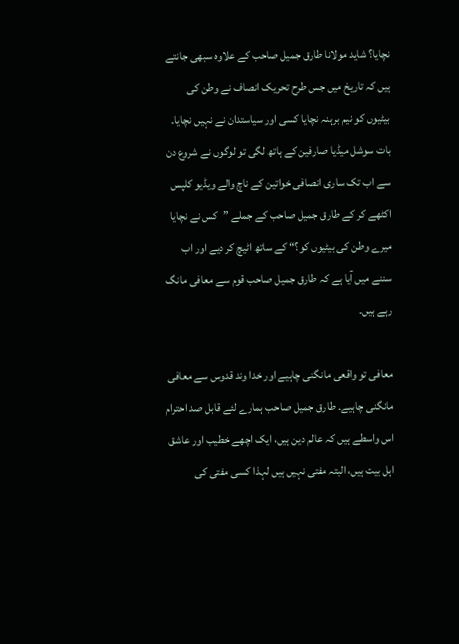نچایا؟ شاید مولانا طارق جمیل صاحب کے علاوہ سبھی جانتے ہیں کہ تاریخ میں جس طرح تحریک انصاف نے وطن کی بیٹیوں کو نیم برہنہ نچایا کسی اور سیاستدان نے نہیں نچایا۔ بات سوشل میڈیا صارفین کے ہاتھ لگی تو لوگوں نے شروع دن سے اب تک ساری انصافی خواتین کے ناچ والے ویڈیو کلپس اکٹھے کر کے طارق جمیل صاحب کے جملے ”کس نے نچایا میرے وطن کی بیٹیوں کو؟“ کے ساتھ اٹیچ کر دیے اور اب سننے میں آیا ہے کہ طارق جمیل صاحب قوم سے معافی مانگ رہے ہیں۔

معافی تو واقعی مانگنی چاہیے اور خدا وند قدوس سے معافی مانگنی چاہیے۔ طارق جمیل صاحب ہمارے لئے قابل صد احترام اس واسطے ہیں کہ عالم دین ہیں، ایک اچھے خطیب اور عاشق اہل بیت ہیں، البتہ مفتی نہیں ہیں لہذا کسی مفتی کی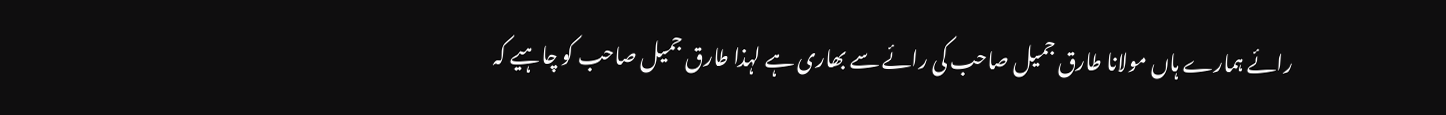رائے ہمارے ہاں مولانا طارق جمیل صاحب کی رائے سے بھاری ہے لہذا طارق جمیل صاحب کو چاہیے کہ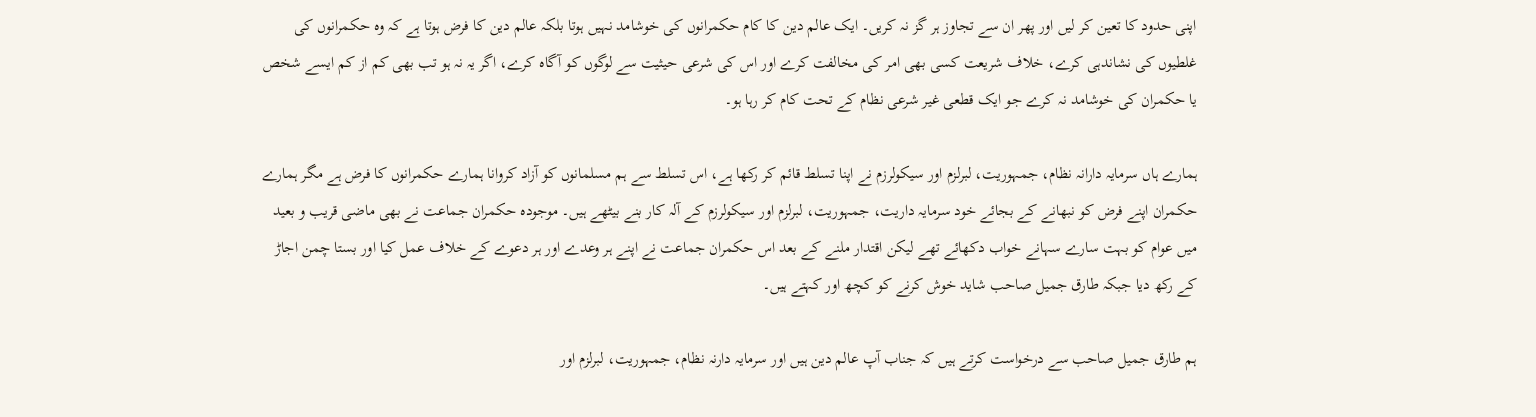اپنی حدود کا تعین کر لیں اور پھر ان سے تجاوز ہر گز نہ کریں۔ ایک عالم دین کا کام حکمرانوں کی خوشامد نہیں ہوتا بلکہ عالم دین کا فرض ہوتا ہے کہ وہ حکمرانوں کی غلطیوں کی نشاندہی کرے، خلاف شریعت کسی بھی امر کی مخالفت کرے اور اس کی شرعی حیثیت سے لوگوں کو آگاہ کرے، اگر یہ نہ ہو تب بھی کم از کم ایسے شخص یا حکمران کی خوشامد نہ کرے جو ایک قطعی غیر شرعی نظام کے تحت کام کر رہا ہو۔

ہمارے ہاں سرمایہ دارانہ نظام، جمہوریت، لبرلزم اور سیکولرزم نے اپنا تسلط قائم کر رکھا ہے، اس تسلط سے ہم مسلمانوں کو آزاد کروانا ہمارے حکمرانوں کا فرض ہے مگر ہمارے حکمران اپنے فرض کو نبھانے کے بجائے خود سرمایہ داریت، جمہوریت، لبرلزم اور سیکولرزم کے آلہ کار بنے بیٹھے ہیں۔ موجودہ حکمران جماعت نے بھی ماضی قریب و بعید میں عوام کو بہت سارے سہانے خواب دکھائے تھے لیکن اقتدار ملنے کے بعد اس حکمران جماعت نے اپنے ہر وعدے اور ہر دعوے کے خلاف عمل کیا اور بستا چمن اجاڑ کے رکھ دیا جبکہ طارق جمیل صاحب شاید خوش کرنے کو کچھ اور کہتے ہیں۔

ہم طارق جمیل صاحب سے درخواست کرتے ہیں کہ جناب آپ عالم دین ہیں اور سرمایہ دارنہ نظام، جمہوریت، لبرلزم اور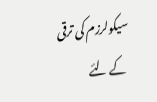سیکولرزم کی ترقی کے لئے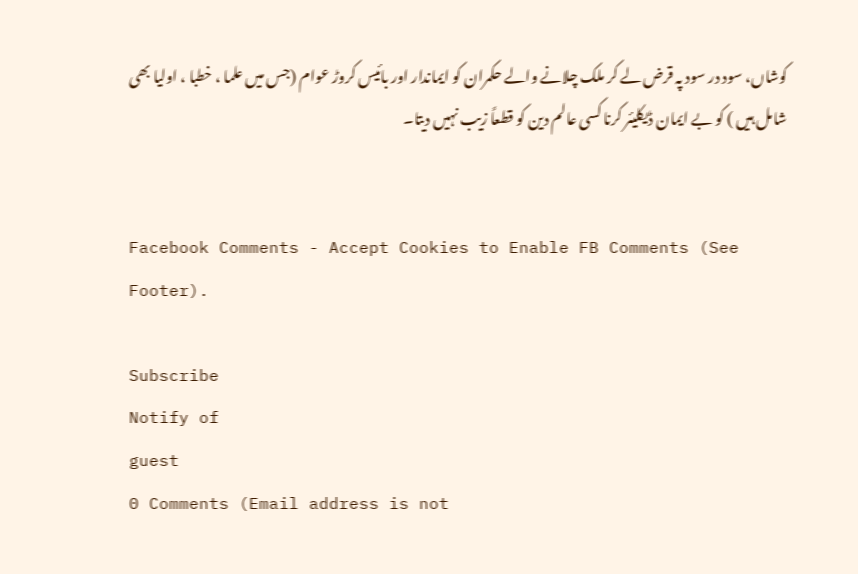کوشاں، سود در سود پہ قرض لے کر ملک چلانے والے حکمران کو ایماندار اور بائیس کروڑ عوام (جس میں علما ، خطبا ، اولیا بھی شامل ہیں ) کو بے ایمان ڈیکلیئر کرنا کسی عالم دین کو قطعاً زیب نہیں دیتا۔


Facebook Comments - Accept Cookies to Enable FB Comments (See Footer).

Subscribe
Notify of
guest
0 Comments (Email address is not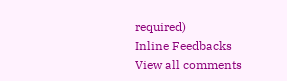required)
Inline Feedbacks
View all comments